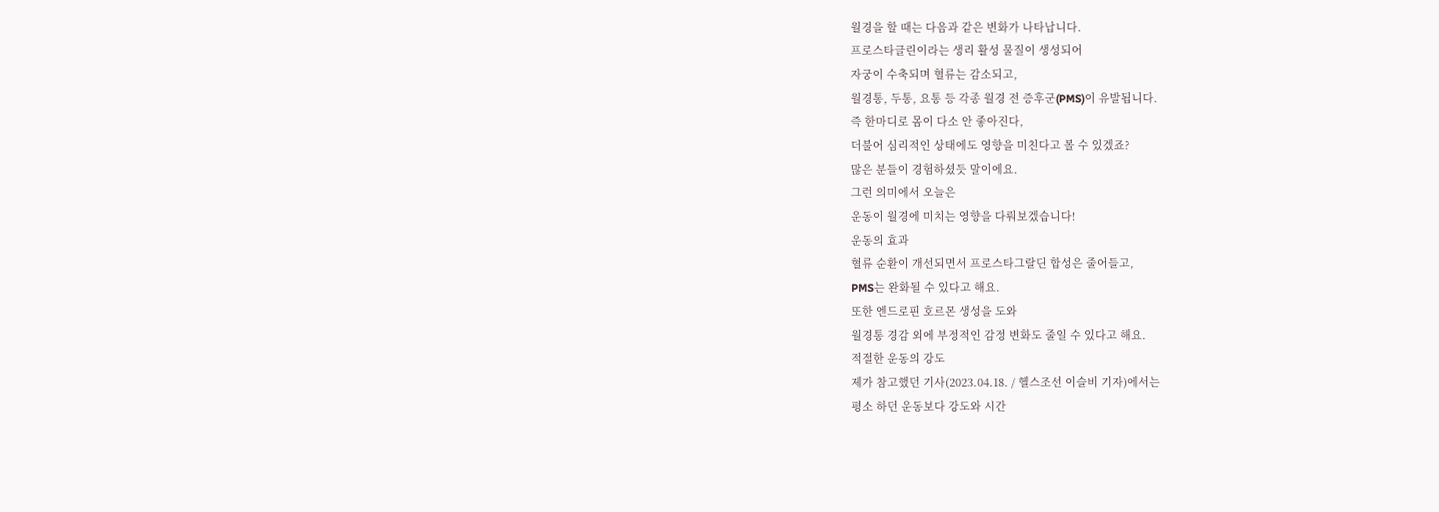월경을 할 때는 다음과 같은 변화가 나타납니다.
프로스타글린이라는 생리 활성 물질이 생성되어
자궁이 수축되며 혈류는 감소되고,
월경통, 두통, 요통 등 각종 월경 전 증후군(PMS)이 유발됩니다.
즉 한마디로 몸이 다소 안 좋아진다,
더불어 심리적인 상태에도 영향을 미친다고 볼 수 있겠죠?
많은 분들이 경험하셨듯 말이에요.
그런 의미에서 오늘은
운동이 월경에 미치는 영향을 다뤄보겠습니다!
운동의 효과
혈류 순환이 개선되면서 프로스타그랄딘 합성은 줄어들고,
PMS는 완화될 수 있다고 해요.
또한 엔드로핀 호르몬 생성을 도와
월경통 경감 외에 부정적인 감정 변화도 줄일 수 있다고 해요.
적절한 운동의 강도
제가 참고했던 기사(2023.04.18. / 헬스조선 이슬비 기자)에서는
평소 하던 운동보다 강도와 시간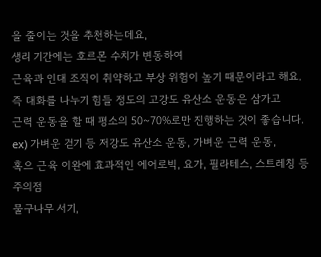을 줄이는 것을 추천하는데요,
생리 기간에는 호르몬 수치가 변동하여
근육과 인대 조직이 취약하고 부상 위험이 높기 때문이라고 해요.
즉 대화를 나누기 힘들 정도의 고강도 유산소 운동은 삼가고
근력 운동을 할 때 평소의 50~70%로만 진행하는 것이 좋습니다.
ex) 가벼운 걷기 등 저강도 유산소 운동, 가벼운 근력 운동,
혹으 근육 이완에 효과적인 에어로빅, 요가, 필라테스, 스트레칭 등
주의점
물구나무 서기,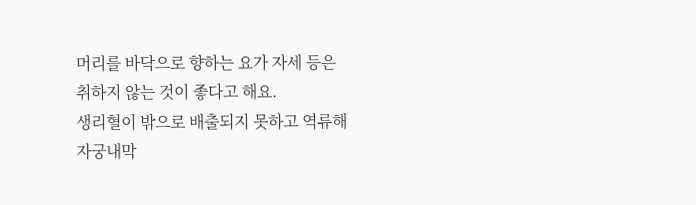머리를 바닥으로 향하는 요가 자세 등은
취하지 않는 것이 좋다고 해요.
생리혈이 밖으로 배출되지 못하고 역류해
자궁내막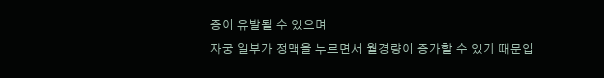증이 유발될 수 있으며
자궁 일부가 정맥을 누르면서 월경량이 증가할 수 있기 때문입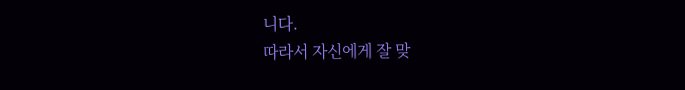니다.
따라서 자신에게 잘 맞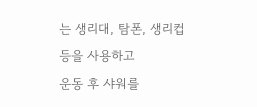는 생리대, 탐폰, 생리컵 등을 사용하고
운동 후 샤워를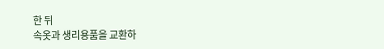한 뒤
속옷과 생리용품을 교환하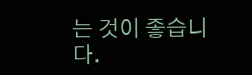는 것이 좋습니다.